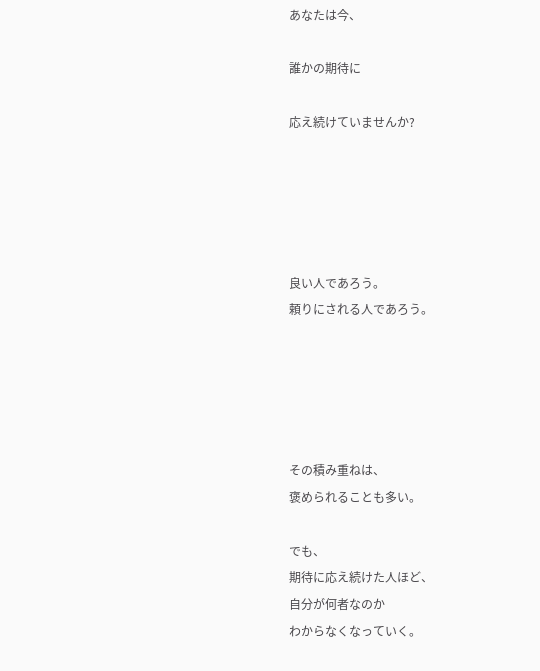あなたは今、

誰かの期待に

応え続けていませんか?





良い人であろう。
頼りにされる人であろう。





その積み重ねは、
褒められることも多い。

でも、
期待に応え続けた人ほど、
自分が何者なのか
わからなくなっていく。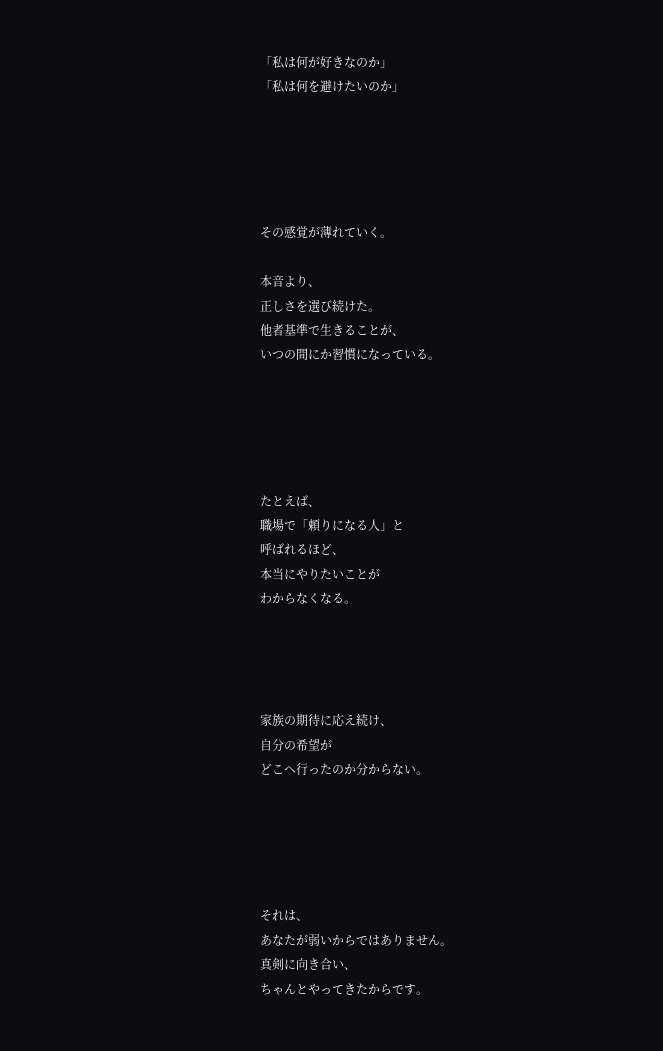「私は何が好きなのか」
「私は何を避けたいのか」





その感覚が薄れていく。

本音より、
正しさを選び続けた。
他者基準で生きることが、
いつの間にか習慣になっている。





たとえば、
職場で「頼りになる人」と
呼ばれるほど、
本当にやりたいことが
わからなくなる。




家族の期待に応え続け、
自分の希望が
どこへ行ったのか分からない。





それは、
あなたが弱いからではありません。
真剣に向き合い、
ちゃんとやってきたからです。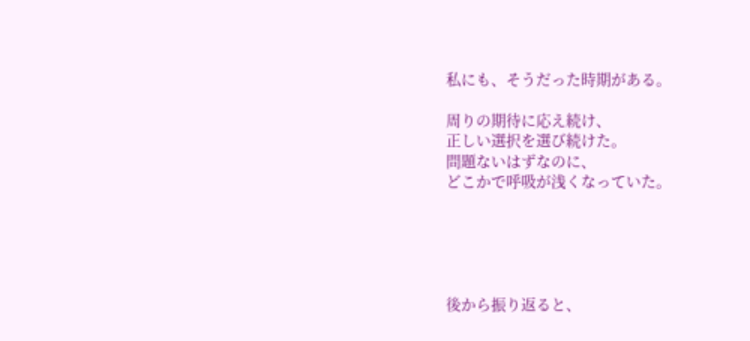私にも、そうだった時期がある。

周りの期待に応え続け、
正しい選択を選び続けた。
問題ないはずなのに、
どこかで呼吸が浅くなっていた。





後から振り返ると、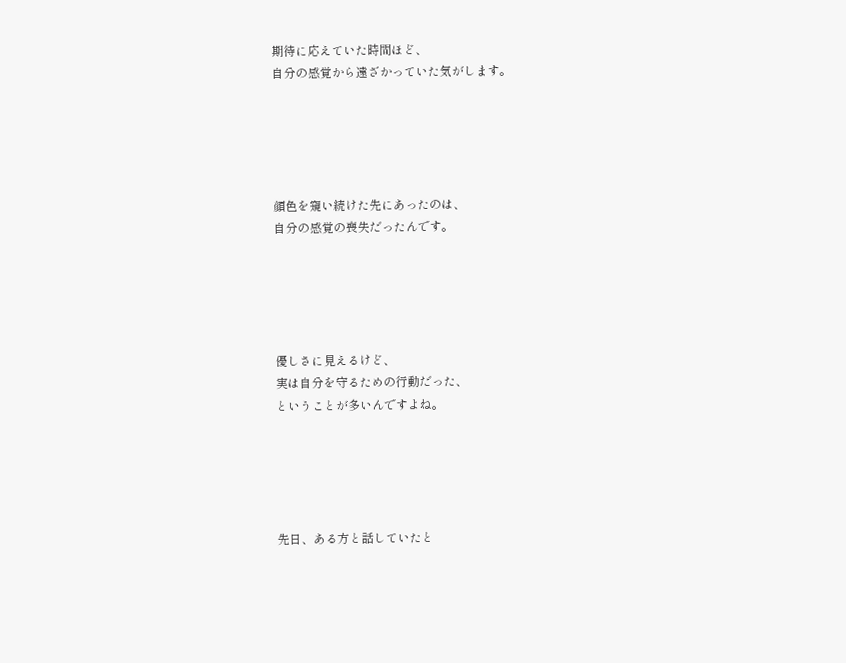期待に応えていた時間ほど、
自分の感覚から遠ざかっていた気がします。





顔色を窺い続けた先にあったのは、
自分の感覚の喪失だったんです。





優しさに見えるけど、
実は自分を守るための行動だった、
ということが多いんですよね。





先日、ある方と話していたと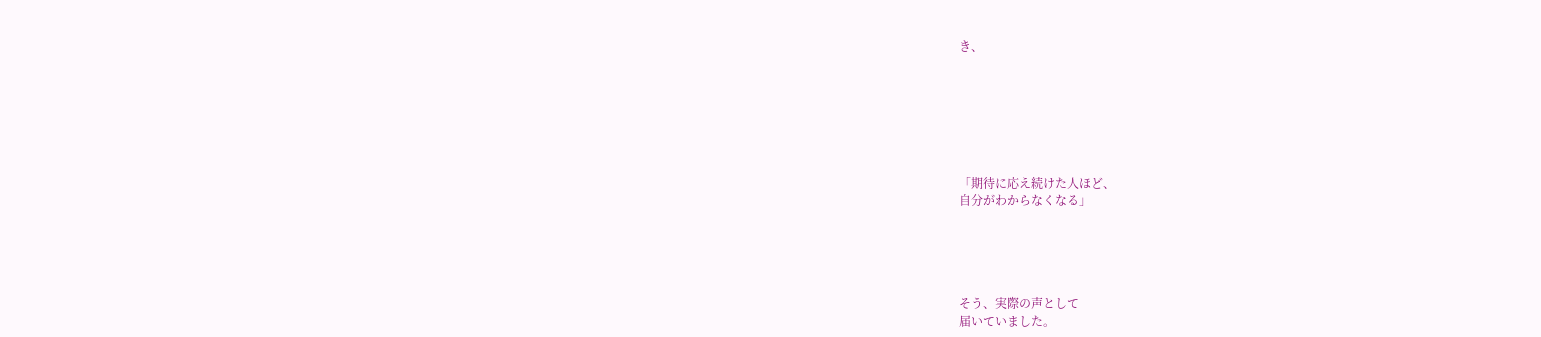き、







「期待に応え続けた人ほど、
自分がわからなくなる」





そう、実際の声として
届いていました。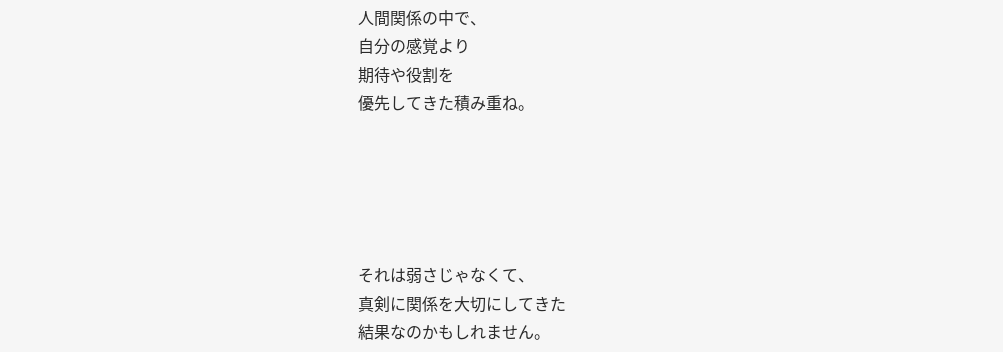人間関係の中で、
自分の感覚より
期待や役割を
優先してきた積み重ね。





それは弱さじゃなくて、
真剣に関係を大切にしてきた
結果なのかもしれません。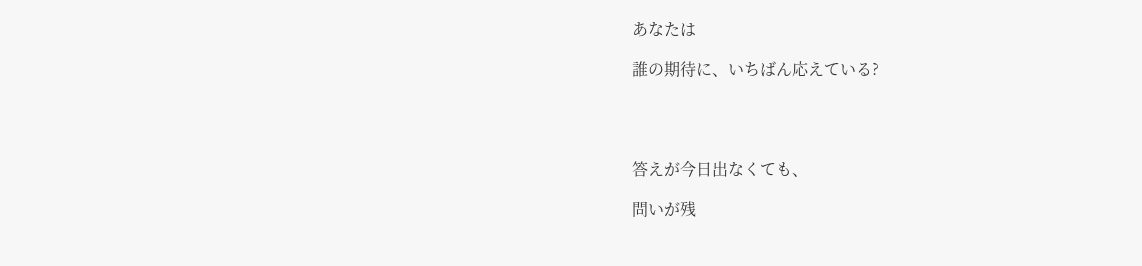あなたは

誰の期待に、いちばん応えている?




答えが今日出なくても、

問いが残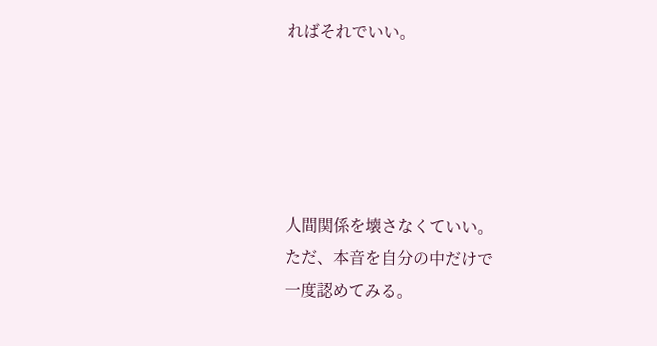ればそれでいい。





人間関係を壊さなくていい。
ただ、本音を自分の中だけで
一度認めてみる。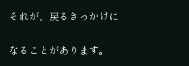それが、戻るきっかけに

なることがあります。